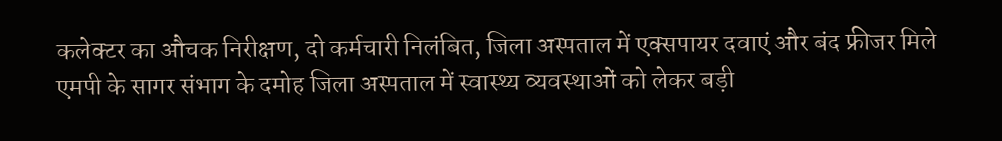कलेक्टर का औचक निरीक्षण, दो कर्मचारी निलंबित, जिला अस्पताल में एक्सपायर दवाएं और बंद फ्रीजर मिले
एमपी के सागर संभाग के दमोह जिला अस्पताल में स्वास्थ्य व्यवस्थाओं को लेकर बड़ी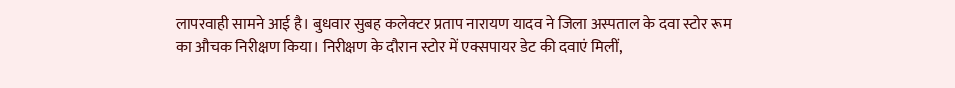लापरवाही सामने आई है। बुधवार सुबह कलेक्टर प्रताप नारायण यादव ने जिला अस्पताल के दवा स्टोर रूम का औचक निरीक्षण किया। निरीक्षण के दौरान स्टोर में एक्सपायर डेट की दवाएं मिलीं,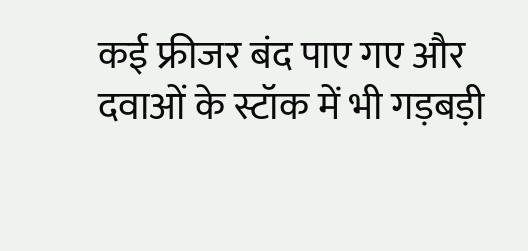कई फ्रीजर बंद पाए गए और दवाओं के स्टॉक में भी गड़बड़ी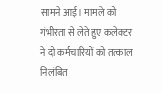सामने आई। मामले को गंभीरता से लेते हुए कलेक्टर ने दो कर्मचारियों को तत्काल निलंबित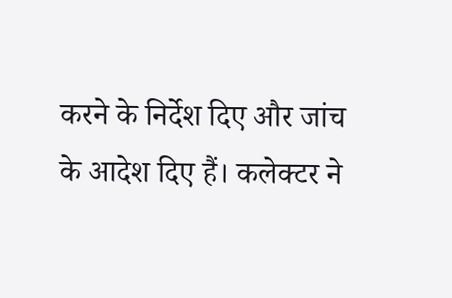करने के निर्देश दिए और जांच के आदेश दिए हैं। कलेक्टर ने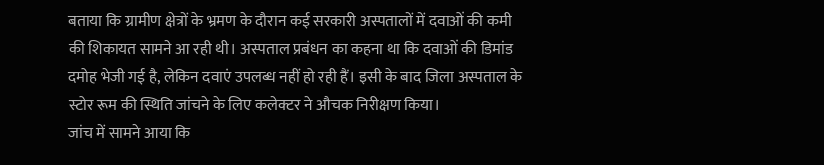बताया कि ग्रामीण क्षेत्रों के भ्रमण के दौरान कई सरकारी अस्पतालों में दवाओं की कमी की शिकायत सामने आ रही थी। अस्पताल प्रबंधन का कहना था कि दवाओं की डिमांड दमोह भेजी गई है, लेकिन दवाएं उपलब्ध नहीं हो रही हैं। इसी के बाद जिला अस्पताल के स्टोर रूम की स्थिति जांचने के लिए कलेक्टर ने औचक निरीक्षण किया।
जांच में सामने आया कि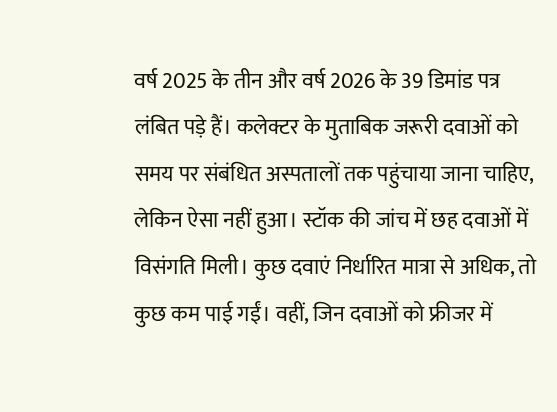वर्ष 2025 के तीन और वर्ष 2026 के 39 डिमांड पत्र लंबित पड़े हैं। कलेक्टर के मुताबिक जरूरी दवाओं को समय पर संबंधित अस्पतालों तक पहुंचाया जाना चाहिए, लेकिन ऐसा नहीं हुआ। स्टॉक की जांच में छह दवाओं में विसंगति मिली। कुछ दवाएं निर्धारित मात्रा से अधिक, तो कुछ कम पाई गईं। वहीं, जिन दवाओं को फ्रीजर में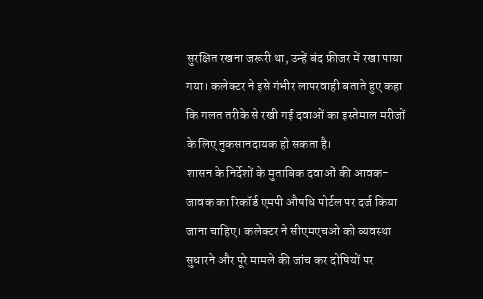सुरक्षित रखना जरूरी था, उन्हें बंद फ्रीजर में रखा पाया गया। कलेक्टर ने इसे गंभीर लापरवाही बताते हुए कहा कि गलत तरीके से रखी गई दवाओं का इस्तेमाल मरीजों के लिए नुकसानदायक हो सकता है।
शासन के निर्देशों के मुताबिक दवाओं की आवक-जावक का रिकॉर्ड एमपी औषधि पोर्टल पर दर्ज किया जाना चाहिए। कलेक्टर ने सीएमएचओ को व्यवस्था सुधारने और पूरे मामले की जांच कर दोषियों पर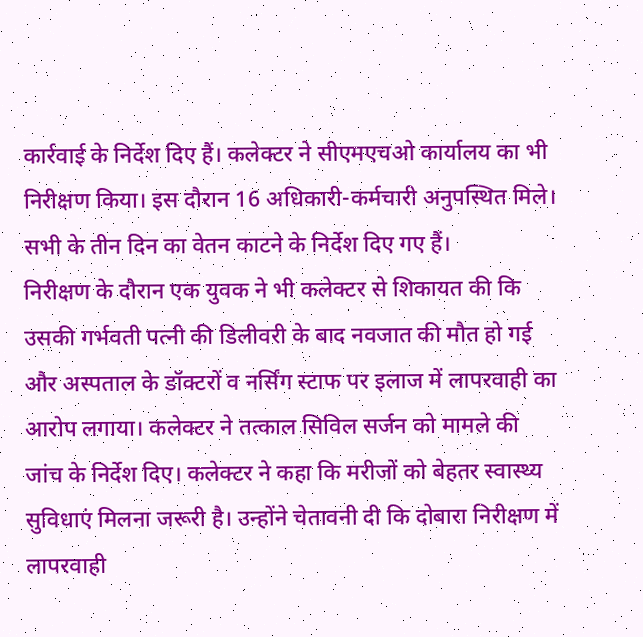कार्रवाई के निर्देश दिए हैं। कलेक्टर ने सीएमएचओ कार्यालय का भी निरीक्षण किया। इस दौरान 16 अधिकारी-कर्मचारी अनुपस्थित मिले। सभी के तीन दिन का वेतन काटने के निर्देश दिए गए हैं।
निरीक्षण के दौरान एक युवक ने भी कलेक्टर से शिकायत की कि उसकी गर्भवती पत्नी की डिलीवरी के बाद नवजात की मौत हो गई और अस्पताल के डॉक्टरों व नर्सिंग स्टाफ पर इलाज में लापरवाही का आरोप लगाया। कलेक्टर ने तत्काल सिविल सर्जन को मामले की जांच के निर्देश दिए। कलेक्टर ने कहा कि मरीजों को बेहतर स्वास्थ्य सुविधाएं मिलना जरूरी है। उन्होंने चेतावनी दी कि दोबारा निरीक्षण में लापरवाही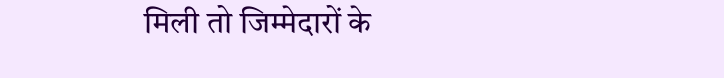मिली तो जिम्मेदारों के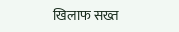खिलाफ सख्त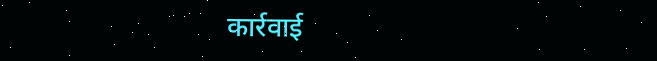कार्रवाई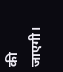की जाएगी।